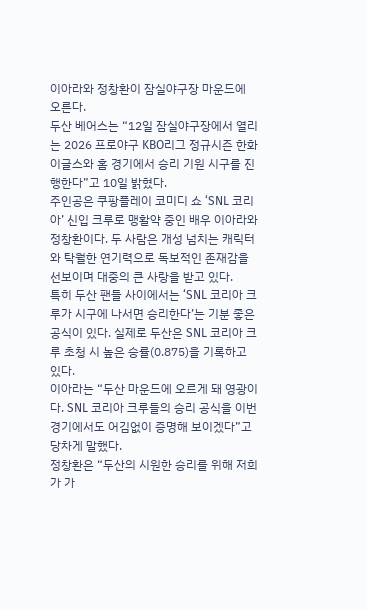이아라와 정창환이 잠실야구장 마운드에 오른다.
두산 베어스는 “12일 잠실야구장에서 열리는 2026 프로야구 KBO리그 정규시즌 한화 이글스와 홈 경기에서 승리 기원 시구를 진행한다”고 10일 밝혔다.
주인공은 쿠팡플레이 코미디 쇼 ‘SNL 코리아’ 신입 크루로 맹활약 중인 배우 이아라와 정창환이다. 두 사람은 개성 넘치는 캐릭터와 탁월한 연기력으로 독보적인 존재감을 선보이며 대중의 큰 사랑을 받고 있다.
특히 두산 팬들 사이에서는 ‘SNL 코리아 크루가 시구에 나서면 승리한다’는 기분 좋은 공식이 있다. 실제로 두산은 SNL 코리아 크루 초청 시 높은 승률(0.875)을 기록하고 있다.
이아라는 “두산 마운드에 오르게 돼 영광이다. SNL 코리아 크루들의 승리 공식을 이번 경기에서도 어김없이 증명해 보이겠다”고 당차게 말했다.
정창환은 “두산의 시원한 승리를 위해 저희가 가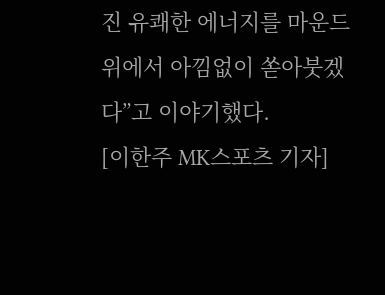진 유쾌한 에너지를 마운드 위에서 아낌없이 쏟아붓겠다”고 이야기했다.
[이한주 MK스포츠 기자]